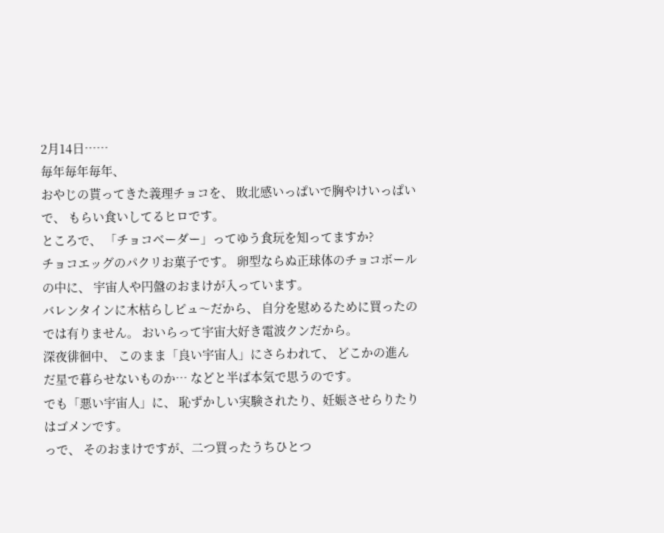2月14日……
毎年毎年毎年、
おやじの貰ってきた義理チョコを、 敗北感いっぱいで胸やけいっぱいで、 もらい食いしてるヒロです。
ところで、 「チョコベーダー」ってゆう食玩を知ってますか?
チョコエッグのパクリお菓子です。 卵型ならぬ正球体のチョコボールの中に、 宇宙人や円盤のおまけが入っています。
バレンタインに木枯らしピュ〜だから、 自分を慰めるために買ったのでは有りません。 おいらって宇宙大好き電波クンだから。
深夜徘徊中、 このまま「良い宇宙人」にさらわれて、 どこかの進んだ星で暮らせないものか… などと半ば本気で思うのです。
でも「悪い宇宙人」に、 恥ずかしい実験されたり、妊娠させらりたりはゴメンです。
っで、 そのおまけですが、二つ買ったうちひとつ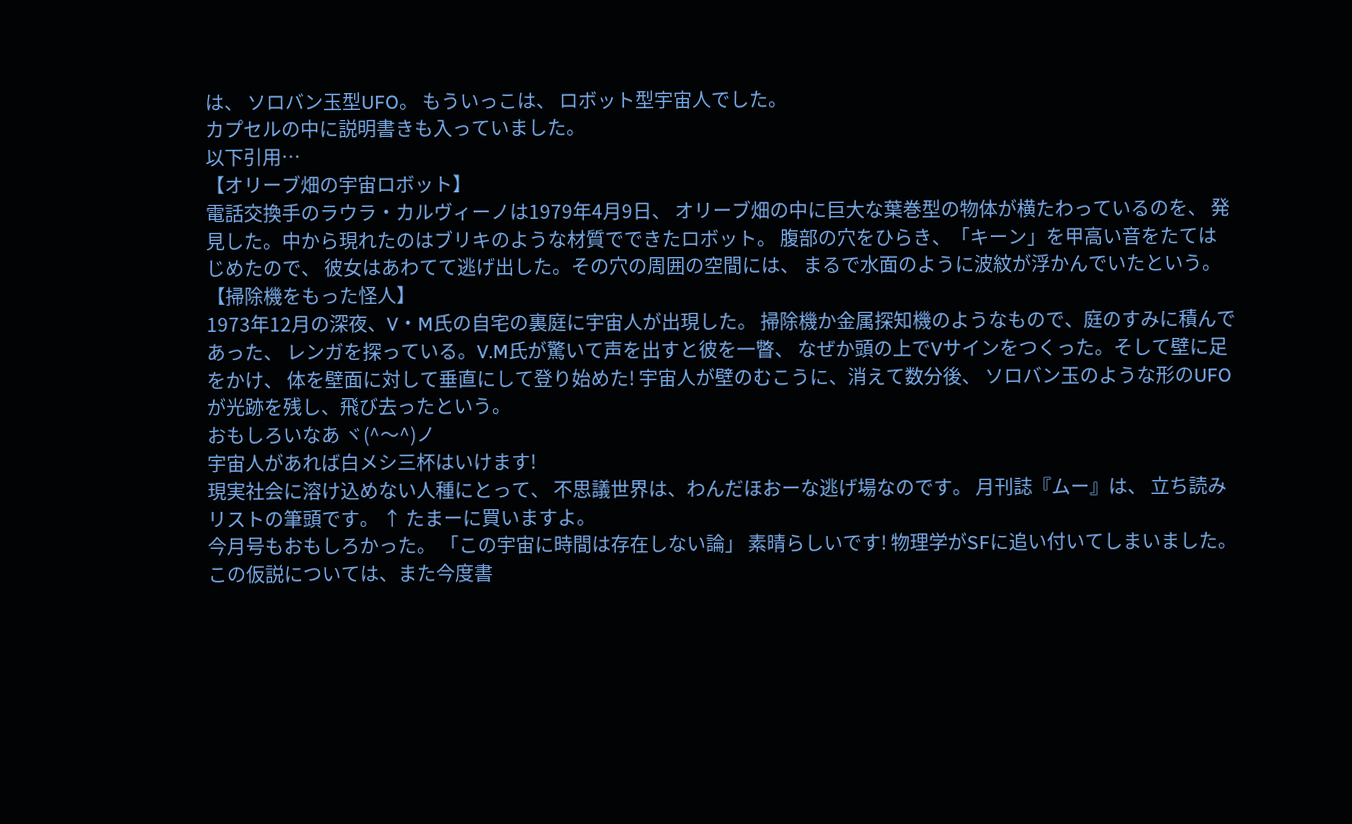は、 ソロバン玉型UFO。 もういっこは、 ロボット型宇宙人でした。
カプセルの中に説明書きも入っていました。
以下引用…
【オリーブ畑の宇宙ロボット】
電話交換手のラウラ・カルヴィーノは1979年4月9日、 オリーブ畑の中に巨大な葉巻型の物体が横たわっているのを、 発見した。中から現れたのはブリキのような材質でできたロボット。 腹部の穴をひらき、「キーン」を甲高い音をたてはじめたので、 彼女はあわてて逃げ出した。その穴の周囲の空間には、 まるで水面のように波紋が浮かんでいたという。
【掃除機をもった怪人】
1973年12月の深夜、V・M氏の自宅の裏庭に宇宙人が出現した。 掃除機か金属探知機のようなもので、庭のすみに積んであった、 レンガを探っている。V.M氏が驚いて声を出すと彼を一瞥、 なぜか頭の上でVサインをつくった。そして壁に足をかけ、 体を壁面に対して垂直にして登り始めた! 宇宙人が壁のむこうに、消えて数分後、 ソロバン玉のような形のUFOが光跡を残し、飛び去ったという。
おもしろいなあ ヾ(^〜^)ノ
宇宙人があれば白メシ三杯はいけます!
現実社会に溶け込めない人種にとって、 不思議世界は、わんだほおーな逃げ場なのです。 月刊誌『ムー』は、 立ち読みリストの筆頭です。 ↑ たまーに買いますよ。
今月号もおもしろかった。 「この宇宙に時間は存在しない論」 素晴らしいです! 物理学がSFに追い付いてしまいました。
この仮説については、また今度書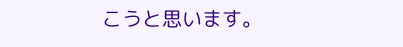こうと思います。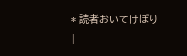* 読者おいてけぼり
|